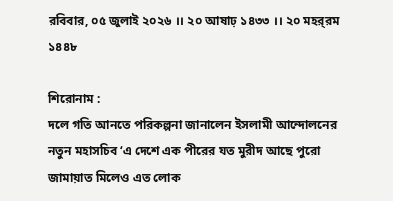রবিবার, ০৫ জুলাই ২০২৬ ।। ২০ আষাঢ় ১৪৩৩ ।। ২০ মহর্‌রম ১৪৪৮

শিরোনাম :
দলে গতি আনতে পরিকল্পনা জানালেন ইসলামী আন্দোলনের নতুন মহাসচিব ‘এ দেশে এক পীরের যত মুরীদ আছে পুরো জামায়াত মিলেও এত লোক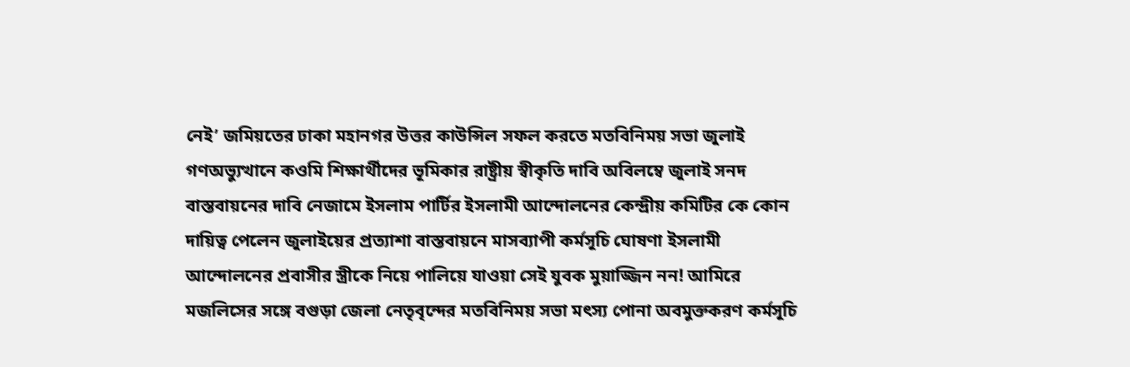নেই’ জমিয়তের ঢাকা মহানগর উত্তর কাউন্সিল সফল করতে মতবিনিময় সভা জুলাই গণঅভ্যুত্থানে কওমি শিক্ষার্থীদের ভূমিকার রাষ্ট্রীয় স্বীকৃতি দাবি অবিলম্বে জুলাই সনদ বাস্তবায়নের দাবি নেজামে ইসলাম পার্টির ইসলামী আন্দোলনের কেন্দ্রীয় কমিটির কে কোন দায়িত্ব পেলেন জুলাইয়ের প্রত্যাশা বাস্তবায়নে মাসব্যাপী কর্মসূচি ঘোষণা ইসলামী আন্দোলনের প্রবাসীর স্ত্রীকে নিয়ে পালিয়ে যাওয়া সেই যুবক মুয়াজ্জিন নন! আমিরে মজলিসের সঙ্গে বগুড়া জেলা নেতৃবৃন্দের মতবিনিময় সভা মৎস্য পোনা অবমুক্তকরণ কর্মসূচি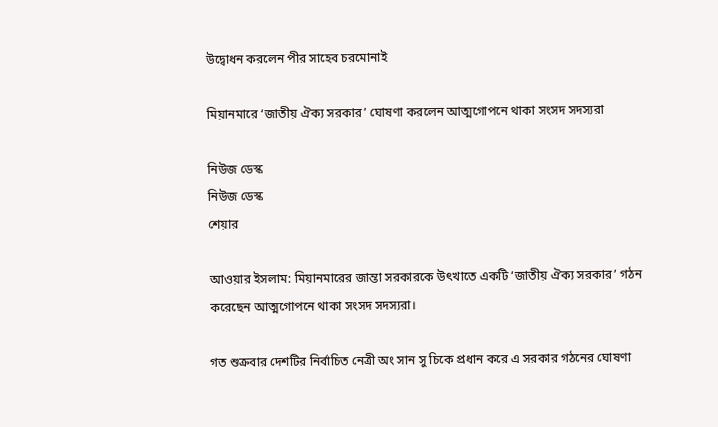উদ্বোধন করলেন পীর সাহেব চরমোনাই

মিয়ানমারে ‘জাতীয় ঐক্য সরকার’ ঘোষণা করলেন আত্মগোপনে থাকা সংসদ সদস্যরা

নিউজ ডেস্ক
নিউজ ডেস্ক
শেয়ার

আওয়ার ইসলাম: মিয়ানমারের জান্তা সরকারকে উৎখাতে একটি ‘জাতীয় ঐক্য সরকার’ গঠন করেছেন আত্মগোপনে থাকা সংসদ সদস্যরা।

গত শুক্রবার দেশটির নির্বাচিত নেত্রী অং সান সু চিকে প্রধান করে এ সরকার গঠনের ঘোষণা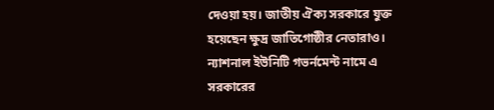দেওয়া হয়। জাতীয় ঐক্য সরকারে যুক্ত হয়েছেন ক্ষুদ্র জাতিগোষ্ঠীর নেতারাও। ন্যাশনাল ইউনিটি গভর্নমেন্ট নামে এ সরকারের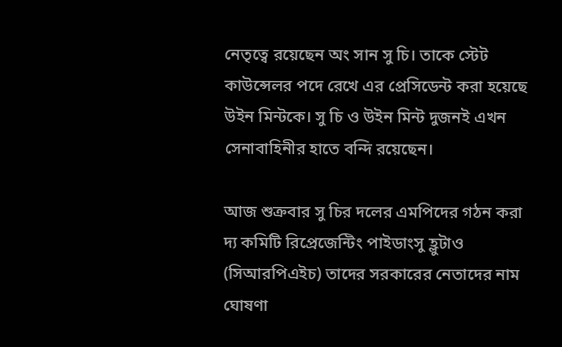নেতৃত্বে রয়েছেন অং সান সু চি। তাকে স্টেট কাউন্সেলর পদে রেখে এর প্রেসিডেন্ট করা হয়েছে উইন মিন্টকে। সু চি ও উইন মিন্ট দুজনই এখন সেনাবাহিনীর হাতে বন্দি রয়েছেন।

আজ শুক্রবার সু চির দলের এমপিদের গঠন করা দ্য কমিটি রিপ্রেজেন্টিং পাইডাংসু হ্লুটাও (সিআরপিএইচ) তাদের সরকারের নেতাদের নাম ঘোষণা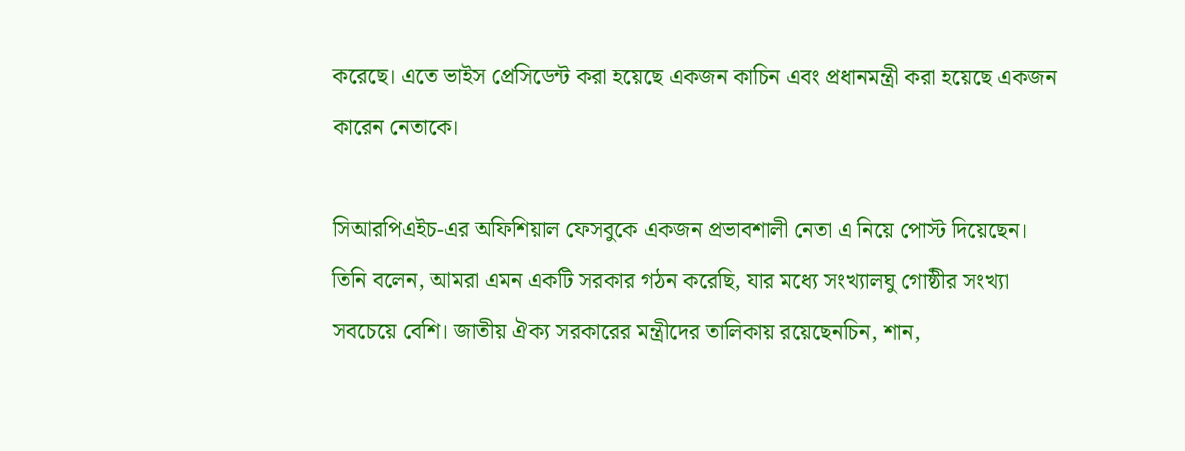করেছে। এতে ভাইস প্রেসিডেন্ট করা হয়েছে একজন কাচিন এবং প্রধানমন্ত্রী করা হয়েছে একজন কারেন নেতাকে।

সিআরপিএইচ-এর অফিশিয়াল ফেসবুকে একজন প্রভাবশালী নেতা এ নিয়ে পোস্ট দিয়েছেন। তিনি বলেন, আমরা এমন একটি সরকার গঠন করেছি, যার মধ্যে সংখ্যালঘু গোষ্ঠীর সংখ্যা সবচেয়ে বেশি। জাতীয় ঐক্য সরকারের মন্ত্রীদের তালিকায় রয়েছেনচিন, শান,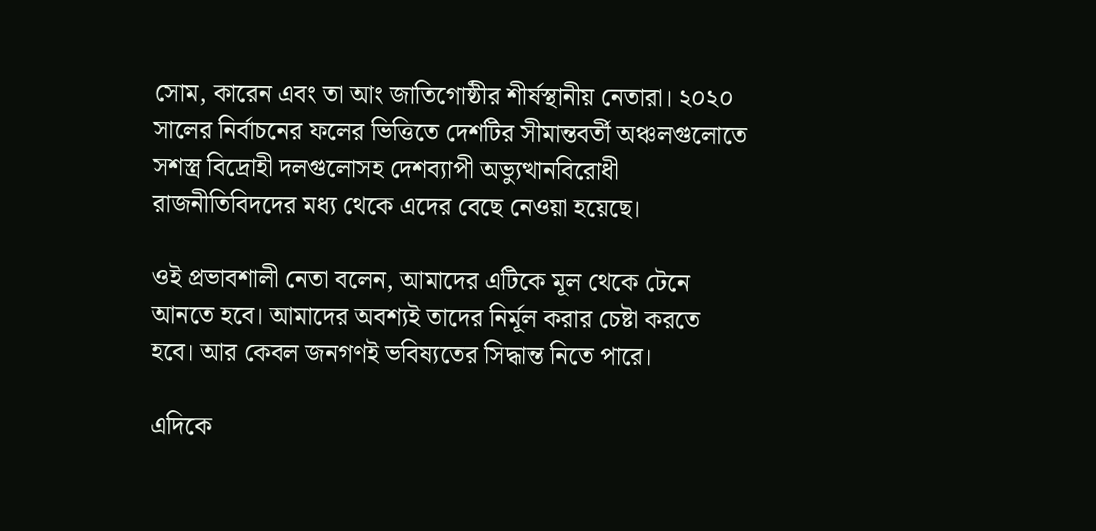সোম, কারেন এবং তা আং জাতিগোষ্ঠীর শীর্ষস্থানীয় নেতারা। ২০২০ সালের নির্বাচনের ফলের ভিত্তিতে দেশটির সীমান্তবর্তী অঞ্চলগুলোতে সশস্ত্র বিদ্রোহী দলগুলোসহ দেশব্যাপী অভ্যুত্থানবিরোধী রাজনীতিবিদদের মধ্য থেকে এদের বেছে নেওয়া হয়েছে।

ওই প্রভাবশালী নেতা বলেন, আমাদের এটিকে মূল থেকে টেনে আনতে হবে। আমাদের অবশ্যই তাদের নির্মূল করার চেষ্টা করতে হবে। আর কেবল জনগণই ভবিষ্যতের সিদ্ধান্ত নিতে পারে।

এদিকে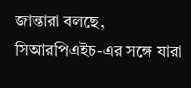জান্তারা বলছে, সিআরপিএইচ-এর সঙ্গে যারা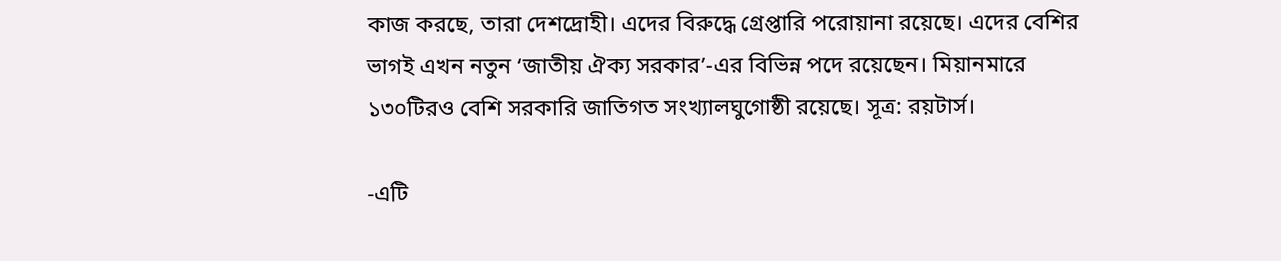কাজ করছে, তারা দেশদ্রোহী। এদের বিরুদ্ধে গ্রেপ্তারি পরোয়ানা রয়েছে। এদের বেশির ভাগই এখন নতুন ‘জাতীয় ঐক্য সরকার’-এর বিভিন্ন পদে রয়েছেন। মিয়ানমারে ১৩০টিরও বেশি সরকারি জাতিগত সংখ্যালঘুগোষ্ঠী রয়েছে। সূত্র: রয়টার্স।

-এটি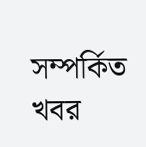সম্পর্কিত খবর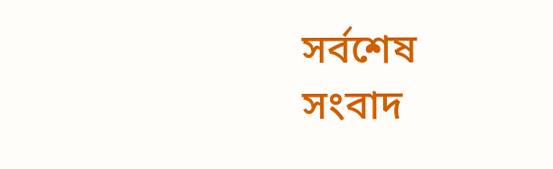সর্বশেষ সংবাদ